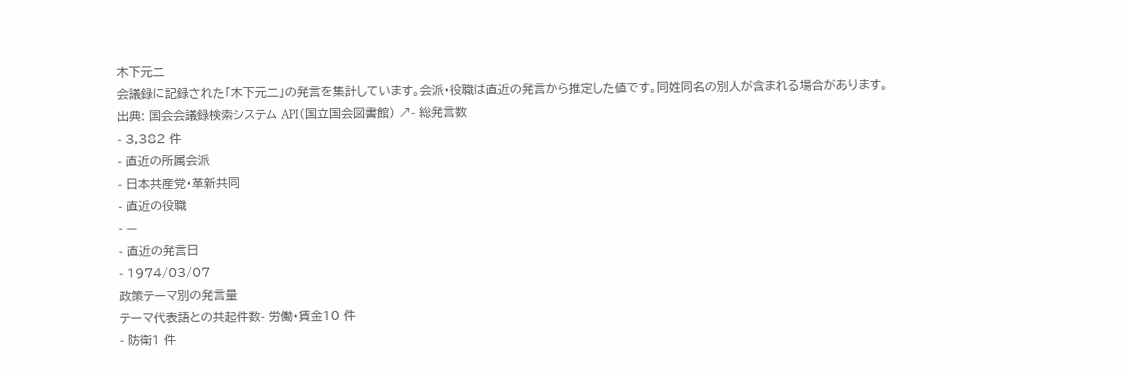木下元二
会議録に記録された「木下元二」の発言を集計しています。会派・役職は直近の発言から推定した値です。同姓同名の別人が含まれる場合があります。
出典: 国会会議録検索システム API(国立国会図書館) ↗- 総発言数
- 3,382 件
- 直近の所属会派
- 日本共産党・革新共同
- 直近の役職
- —
- 直近の発言日
- 1974/03/07
政策テーマ別の発言量
テーマ代表語との共起件数- 労働・賃金10 件
- 防衛1 件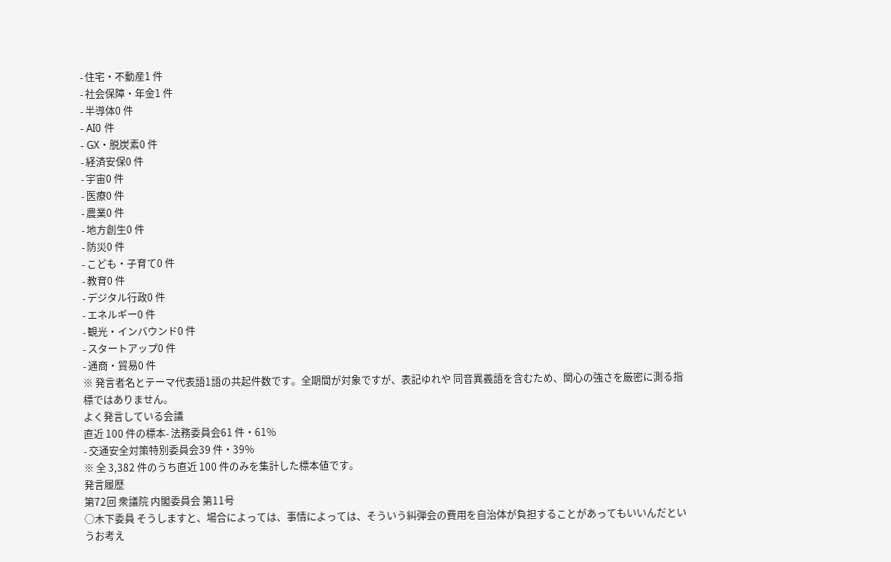- 住宅・不動産1 件
- 社会保障・年金1 件
- 半導体0 件
- AI0 件
- GX・脱炭素0 件
- 経済安保0 件
- 宇宙0 件
- 医療0 件
- 農業0 件
- 地方創生0 件
- 防災0 件
- こども・子育て0 件
- 教育0 件
- デジタル行政0 件
- エネルギー0 件
- 観光・インバウンド0 件
- スタートアップ0 件
- 通商・貿易0 件
※ 発言者名とテーマ代表語1語の共起件数です。全期間が対象ですが、表記ゆれや 同音異義語を含むため、関心の強さを厳密に測る指標ではありません。
よく発言している会議
直近 100 件の標本- 法務委員会61 件・61%
- 交通安全対策特別委員会39 件・39%
※ 全 3,382 件のうち直近 100 件のみを集計した標本値です。
発言履歴
第72回 衆議院 内閣委員会 第11号
○木下委員 そうしますと、場合によっては、事情によっては、そういう糾弾会の費用を自治体が負担することがあってもいいんだというお考え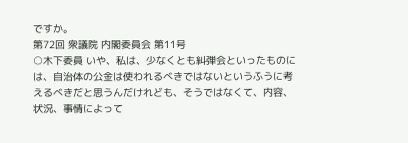ですか。
第72回 衆議院 内閣委員会 第11号
○木下委員 いや、私は、少なくとも糾弾会といったものには、自治体の公金は使われるべきではないというふうに考えるべきだと思うんだけれども、そうではなくて、内容、状況、事情によって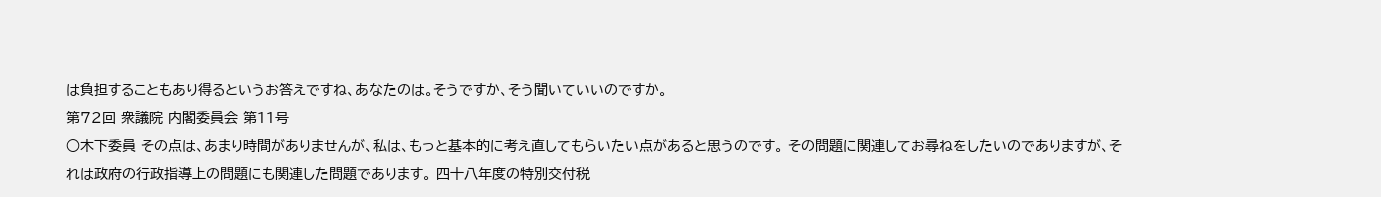は負担することもあり得るというお答えですね、あなたのは。そうですか、そう聞いていいのですか。
第72回 衆議院 内閣委員会 第11号
○木下委員 その点は、あまり時間がありませんが、私は、もっと基本的に考え直してもらいたい点があると思うのです。 その問題に関連してお尋ねをしたいのでありますが、それは政府の行政指導上の問題にも関連した問題であります。 四十八年度の特別交付税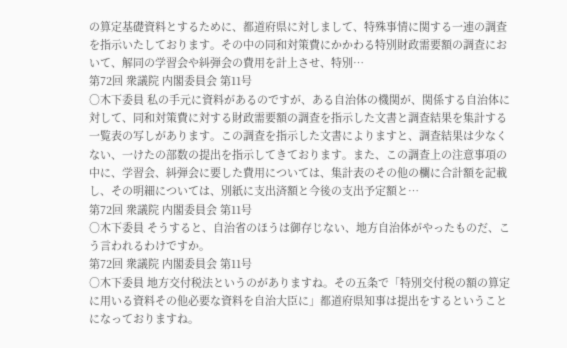の算定基礎資料とするために、都道府県に対しまして、特殊事情に関する一連の調査を指示いたしております。その中の同和対策費にかかわる特別財政需要額の調査において、解同の学習会や糾弾会の費用を計上させ、特別…
第72回 衆議院 内閣委員会 第11号
○木下委員 私の手元に資料があるのですが、ある自治体の機関が、関係する自治体に対して、同和対策費に対する財政需要額の調査を指示した文書と調査結果を集計する一覧表の写しがあります。この調査を指示した文書によりますと、調査結果は少なくない、一けたの部数の提出を指示してきております。また、この調査上の注意事項の中に、学習会、糾弾会に要した費用については、集計表のその他の欄に合計額を記載し、その明細については、別紙に支出済額と今後の支出予定額と…
第72回 衆議院 内閣委員会 第11号
○木下委員 そうすると、自治省のほうは御存じない、地方自治体がやったものだ、こう言われるわけですか。
第72回 衆議院 内閣委員会 第11号
○木下委員 地方交付税法というのがありますね。その五条で「特別交付税の額の算定に用いる資料その他必要な資料を自治大臣に」都道府県知事は提出をするということになっておりますね。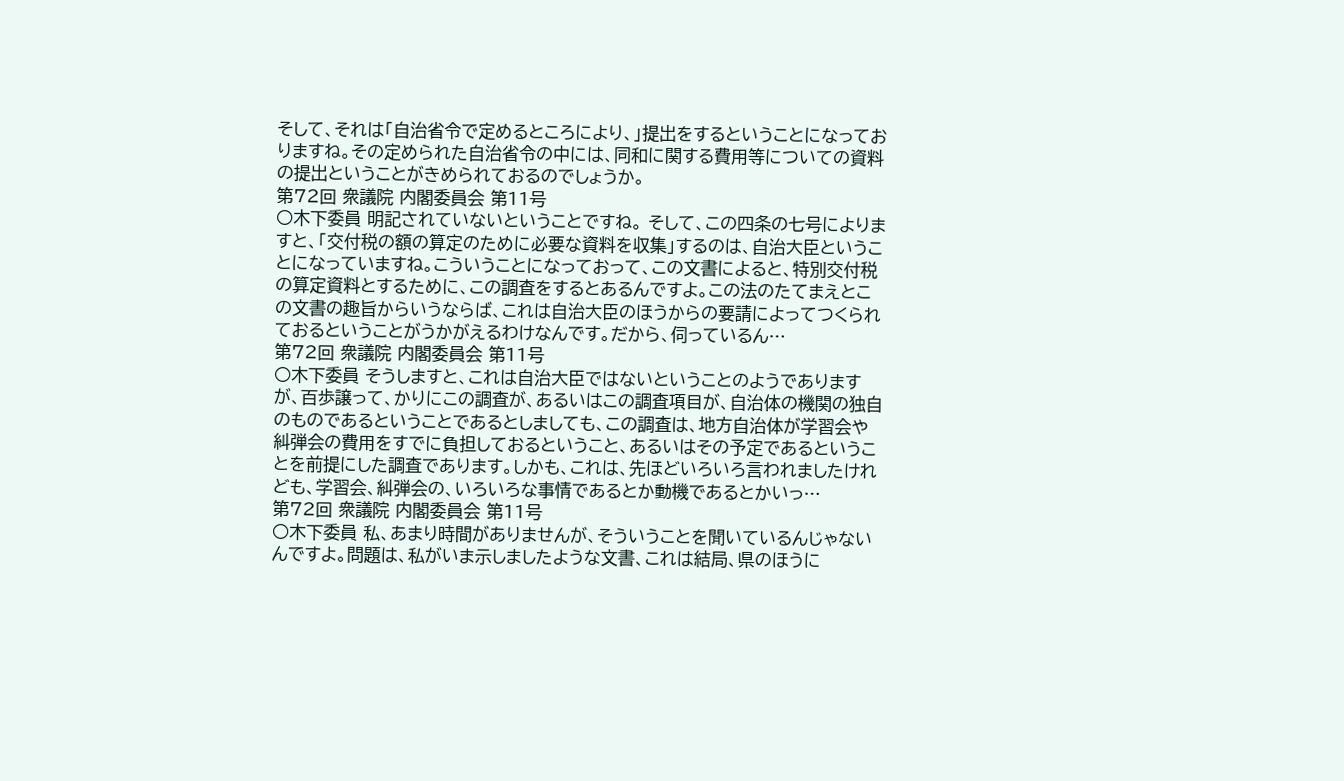そして、それは「自治省令で定めるところにより、」提出をするということになっておりますね。その定められた自治省令の中には、同和に関する費用等についての資料の提出ということがきめられておるのでしょうか。
第72回 衆議院 内閣委員会 第11号
○木下委員 明記されていないということですね。 そして、この四条の七号によりますと、「交付税の額の算定のために必要な資料を収集」するのは、自治大臣ということになっていますね。こういうことになっておって、この文書によると、特別交付税の算定資料とするために、この調査をするとあるんですよ。この法のたてまえとこの文書の趣旨からいうならば、これは自治大臣のほうからの要請によってつくられておるということがうかがえるわけなんです。だから、伺っているん…
第72回 衆議院 内閣委員会 第11号
○木下委員 そうしますと、これは自治大臣ではないということのようでありますが、百歩譲って、かりにこの調査が、あるいはこの調査項目が、自治体の機関の独自のものであるということであるとしましても、この調査は、地方自治体が学習会や糾弾会の費用をすでに負担しておるということ、あるいはその予定であるということを前提にした調査であります。しかも、これは、先ほどいろいろ言われましたけれども、学習会、糾弾会の、いろいろな事情であるとか動機であるとかいっ…
第72回 衆議院 内閣委員会 第11号
○木下委員 私、あまり時間がありませんが、そういうことを聞いているんじゃないんですよ。問題は、私がいま示しましたような文書、これは結局、県のほうに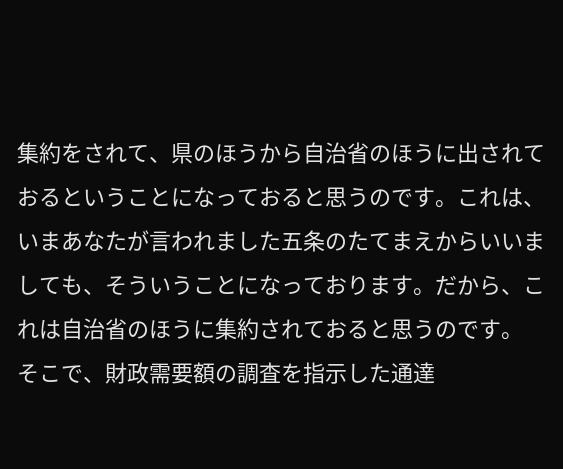集約をされて、県のほうから自治省のほうに出されておるということになっておると思うのです。これは、いまあなたが言われました五条のたてまえからいいましても、そういうことになっております。だから、これは自治省のほうに集約されておると思うのです。 そこで、財政需要額の調査を指示した通達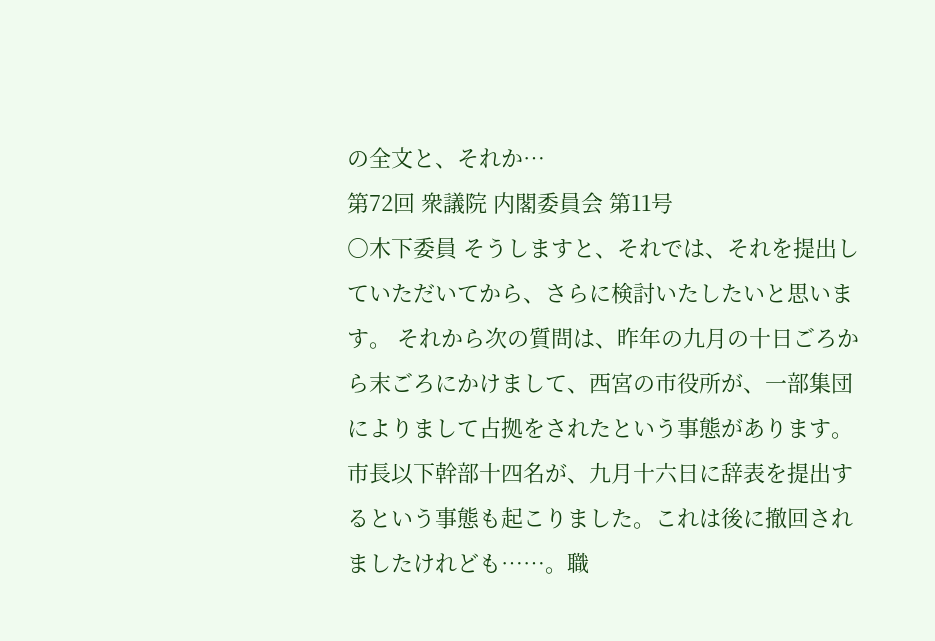の全文と、それか…
第72回 衆議院 内閣委員会 第11号
○木下委員 そうしますと、それでは、それを提出していただいてから、さらに検討いたしたいと思います。 それから次の質問は、昨年の九月の十日ごろから末ごろにかけまして、西宮の市役所が、一部集団によりまして占拠をされたという事態があります。市長以下幹部十四名が、九月十六日に辞表を提出するという事態も起こりました。これは後に撤回されましたけれども……。職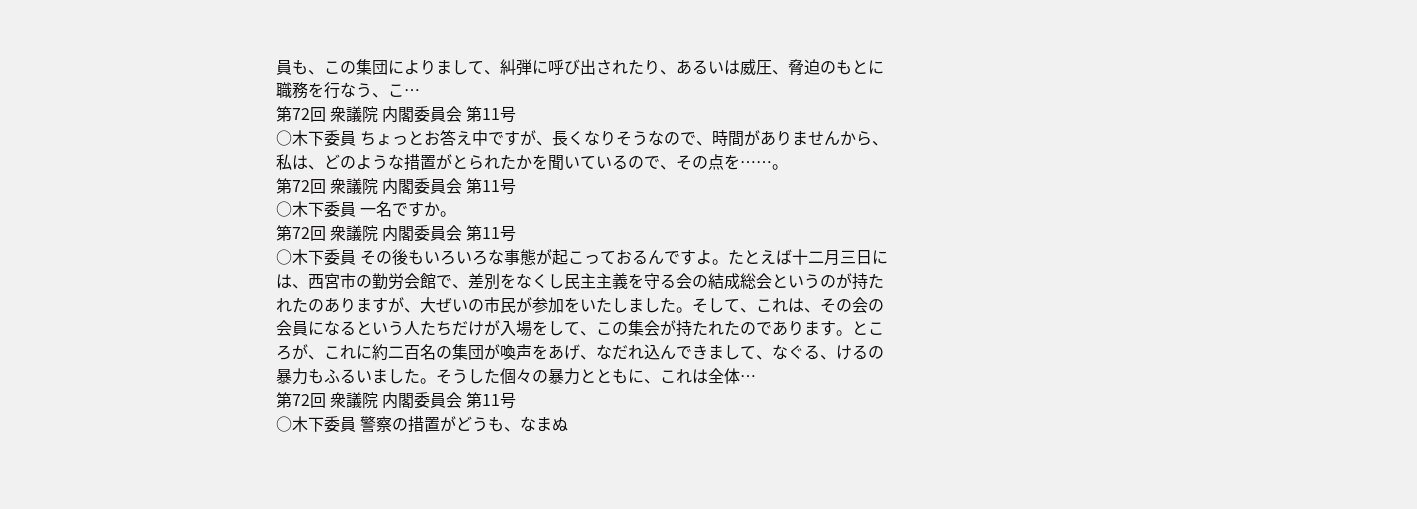員も、この集団によりまして、糾弾に呼び出されたり、あるいは威圧、脅迫のもとに職務を行なう、こ…
第72回 衆議院 内閣委員会 第11号
○木下委員 ちょっとお答え中ですが、長くなりそうなので、時間がありませんから、私は、どのような措置がとられたかを聞いているので、その点を……。
第72回 衆議院 内閣委員会 第11号
○木下委員 一名ですか。
第72回 衆議院 内閣委員会 第11号
○木下委員 その後もいろいろな事態が起こっておるんですよ。たとえば十二月三日には、西宮市の勤労会館で、差別をなくし民主主義を守る会の結成総会というのが持たれたのありますが、大ぜいの市民が参加をいたしました。そして、これは、その会の会員になるという人たちだけが入場をして、この集会が持たれたのであります。ところが、これに約二百名の集団が喚声をあげ、なだれ込んできまして、なぐる、けるの暴力もふるいました。そうした個々の暴力とともに、これは全体…
第72回 衆議院 内閣委員会 第11号
○木下委員 警察の措置がどうも、なまぬ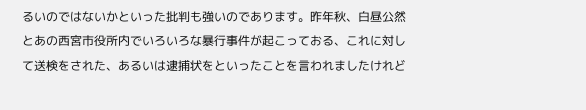るいのではないかといった批判も強いのであります。昨年秋、白昼公然とあの西宮市役所内でいろいろな暴行事件が起こっておる、これに対して送検をされた、あるいは逮捕状をといったことを言われましたけれど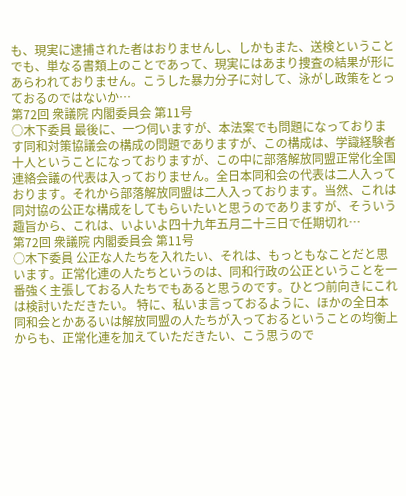も、現実に逮捕された者はおりませんし、しかもまた、送検ということでも、単なる書類上のことであって、現実にはあまり捜査の結果が形にあらわれておりません。こうした暴力分子に対して、泳がし政策をとっておるのではないか…
第72回 衆議院 内閣委員会 第11号
○木下委員 最後に、一つ伺いますが、本法案でも問題になっております同和対策協議会の構成の問題でありますが、この構成は、学識経験者十人ということになっておりますが、この中に部落解放同盟正常化全国連絡会議の代表は入っておりません。全日本同和会の代表は二人入っております。それから部落解放同盟は二人入っております。当然、これは同対協の公正な構成をしてもらいたいと思うのでありますが、そういう趣旨から、これは、いよいよ四十九年五月二十三日で任期切れ…
第72回 衆議院 内閣委員会 第11号
○木下委員 公正な人たちを入れたい、それは、もっともなことだと思います。正常化連の人たちというのは、同和行政の公正ということを一番強く主張しておる人たちでもあると思うのです。ひとつ前向きにこれは検討いただきたい。 特に、私いま言っておるように、ほかの全日本同和会とかあるいは解放同盟の人たちが入っておるということの均衡上からも、正常化連を加えていただきたい、こう思うので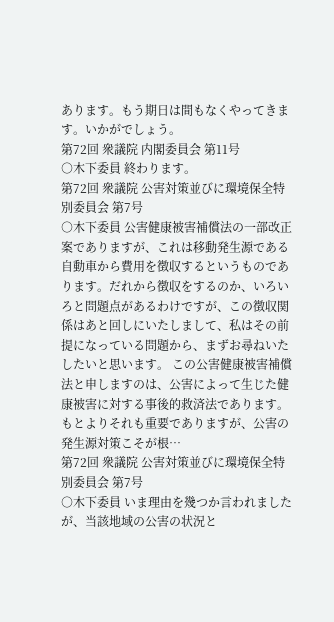あります。もう期日は間もなくやってきます。いかがでしょう。
第72回 衆議院 内閣委員会 第11号
○木下委員 終わります。
第72回 衆議院 公害対策並びに環境保全特別委員会 第7号
○木下委員 公害健康被害補償法の一部改正案でありますが、これは移動発生源である自動車から費用を徴収するというものであります。だれから徴収をするのか、いろいろと問題点があるわけですが、この徴収関係はあと回しにいたしまして、私はその前提になっている問題から、まずお尋ねいたしたいと思います。 この公害健康被害補償法と申しますのは、公害によって生じた健康被害に対する事後的救済法であります。もとよりそれも重要でありますが、公害の発生源対策こそが根…
第72回 衆議院 公害対策並びに環境保全特別委員会 第7号
○木下委員 いま理由を幾つか言われましたが、当該地域の公害の状況と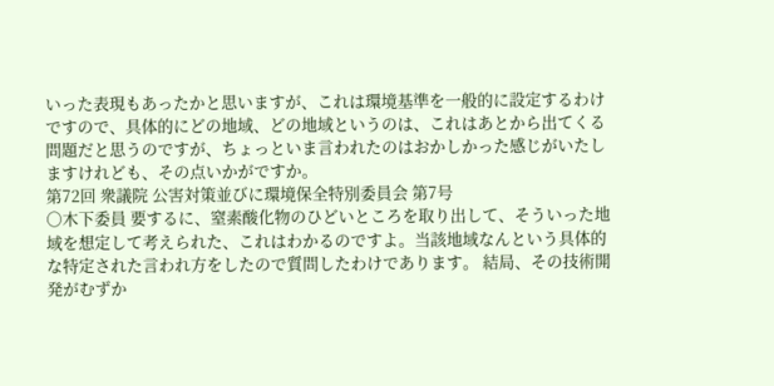いった表現もあったかと思いますが、これは環境基準を一般的に設定するわけですので、具体的にどの地域、どの地域というのは、これはあとから出てくる問題だと思うのですが、ちょっといま言われたのはおかしかった感じがいたしますけれども、その点いかがですか。
第72回 衆議院 公害対策並びに環境保全特別委員会 第7号
○木下委員 要するに、窒素酸化物のひどいところを取り出して、そういった地域を想定して考えられた、これはわかるのですよ。当該地域なんという具体的な特定された言われ方をしたので質問したわけであります。 結局、その技術開発がむずか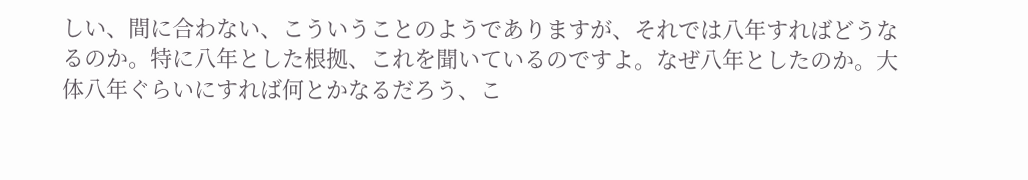しい、間に合わない、こういうことのようでありますが、それでは八年すればどうなるのか。特に八年とした根拠、これを聞いているのですよ。なぜ八年としたのか。大体八年ぐらいにすれば何とかなるだろう、こ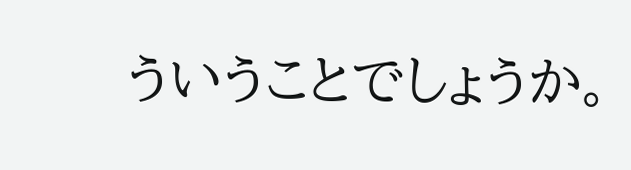ういうことでしょうか。